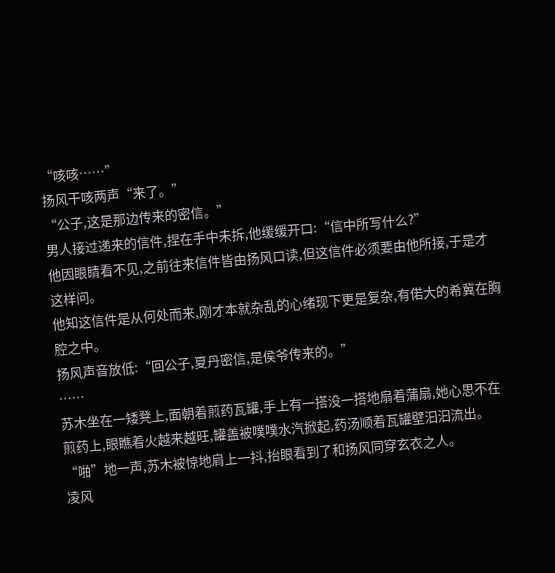“咳咳……”
扬风干咳两声“来了。”
“公子,这是那边传来的密信。”
男人接过递来的信件,捏在手中未拆,他缓缓开口:“信中所写什么?”
他因眼睛看不见,之前往来信件皆由扬风口读,但这信件必须要由他所接,于是才这样问。
他知这信件是从何处而来,刚才本就杂乱的心绪现下更是复杂,有偌大的希冀在胸腔之中。
扬风声音放低:“回公子,夏丹密信,是侯爷传来的。”
……
苏木坐在一矮凳上,面朝着煎药瓦罐,手上有一搭没一搭地扇着蒲扇,她心思不在煎药上,眼瞧着火越来越旺,罐盖被噗噗水汽掀起,药汤顺着瓦罐壁汩汩流出。
“啪”地一声,苏木被惊地肩上一抖,抬眼看到了和扬风同穿玄衣之人。
凌风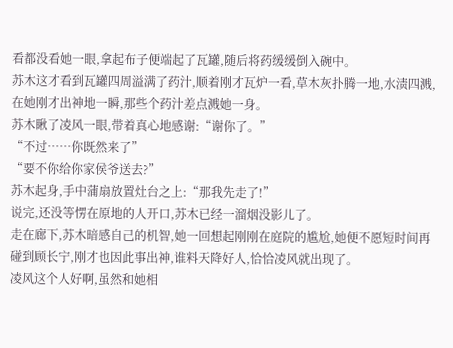看都没看她一眼,拿起布子便端起了瓦罐,随后将药缓缓倒入碗中。
苏木这才看到瓦罐四周溢满了药汁,顺着刚才瓦炉一看,草木灰扑腾一地,水渍四溅,在她刚才出神地一瞬,那些个药汁差点溅她一身。
苏木瞅了凌风一眼,带着真心地感谢:“谢你了。”
“不过……你既然来了”
“要不你给你家侯爷送去?”
苏木起身,手中蒲扇放置灶台之上:“那我先走了!”
说完,还没等愣在原地的人开口,苏木已经一溜烟没影儿了。
走在廊下,苏木暗感自己的机智,她一回想起刚刚在庭院的尴尬,她便不愿短时间再碰到顾长宁,刚才也因此事出神,谁料天降好人,恰恰凌风就出现了。
凌风这个人好啊,虽然和她相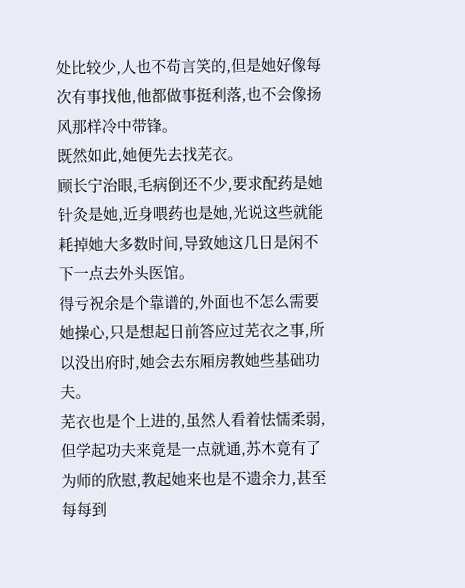处比较少,人也不苟言笑的,但是她好像每次有事找他,他都做事挺利落,也不会像扬风那样冷中带锋。
既然如此,她便先去找芜衣。
顾长宁治眼,毛病倒还不少,要求配药是她针灸是她,近身喂药也是她,光说这些就能耗掉她大多数时间,导致她这几日是闲不下一点去外头医馆。
得亏祝余是个靠谱的,外面也不怎么需要她操心,只是想起日前答应过芜衣之事,所以没出府时,她会去东厢房教她些基础功夫。
芜衣也是个上进的,虽然人看着怯懦柔弱,但学起功夫来竟是一点就通,苏木竟有了为师的欣慰,教起她来也是不遗余力,甚至每每到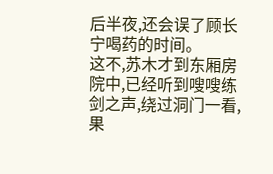后半夜,还会误了顾长宁喝药的时间。
这不,苏木才到东厢房院中,已经听到嗖嗖练剑之声,绕过洞门一看,果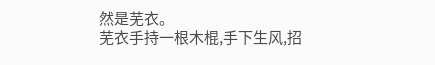然是芜衣。
芜衣手持一根木棍,手下生风,招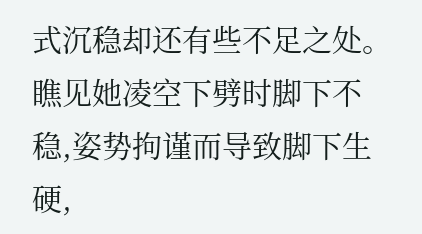式沉稳却还有些不足之处。
瞧见她凌空下劈时脚下不稳,姿势拘谨而导致脚下生硬,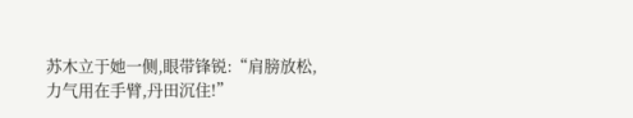苏木立于她一侧,眼带锋锐:“肩膀放松,力气用在手臂,丹田沉住!”